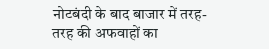नोटबंदी के बाद बाजार में तरह-तरह की अफवाहों का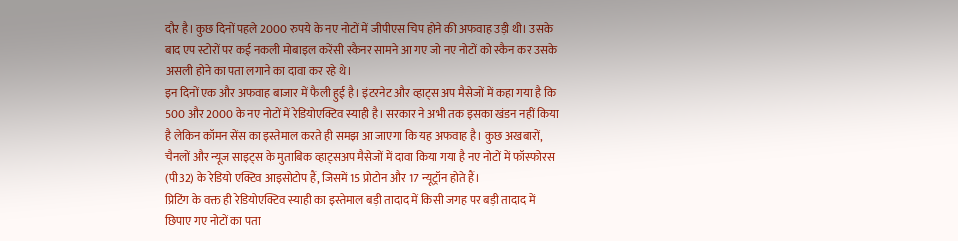दौर है। कुछ दिनों पहले 2000 रुपये के नए नोटों में जीपीएस चिप होने की अफवाह उड़ी थी। उसके बाद एप स्टोरों पर कई नकली मोबाइल करेंसी स्कैनर सामने आ गए जो नए नोटों को स्कैन कर उसके असली होने का पता लगाने का दावा कर रहे थे।
इन दिनों एक और अफवाह बाजार में फैली हुई है। इंटरनेट और व्हाट्स अप मैसेजों में कहा गया है कि 500 और 2000 के नए नोटों में रेडियोएक्टिव स्याही है। सरकार ने अभी तक इसका खंडन नहीं किया है लेकिन कॉमन सेंस का इस्तेमाल करते ही समझ आ जाएगा कि यह अफवाह है। कुछ अखबारों, चैनलों और न्यूज साइट्स के मुताबिक व्हाट्सअप मैसेजों में दावा किया गया है नए नोटों में फॉस्फोरस (पी32) के रेडियो एक्टिव आइसोटोप हैं, जिसमें 15 प्रोटोन और 17 न्यूट्रॉन होते हैं।
प्रिटिंग के वक्त ही रेडियोएक्टिव स्याही का इस्तेमाल बड़ी तादाद में किसी जगह पर बड़ी तादाद में छिपाए गए नोटों का पता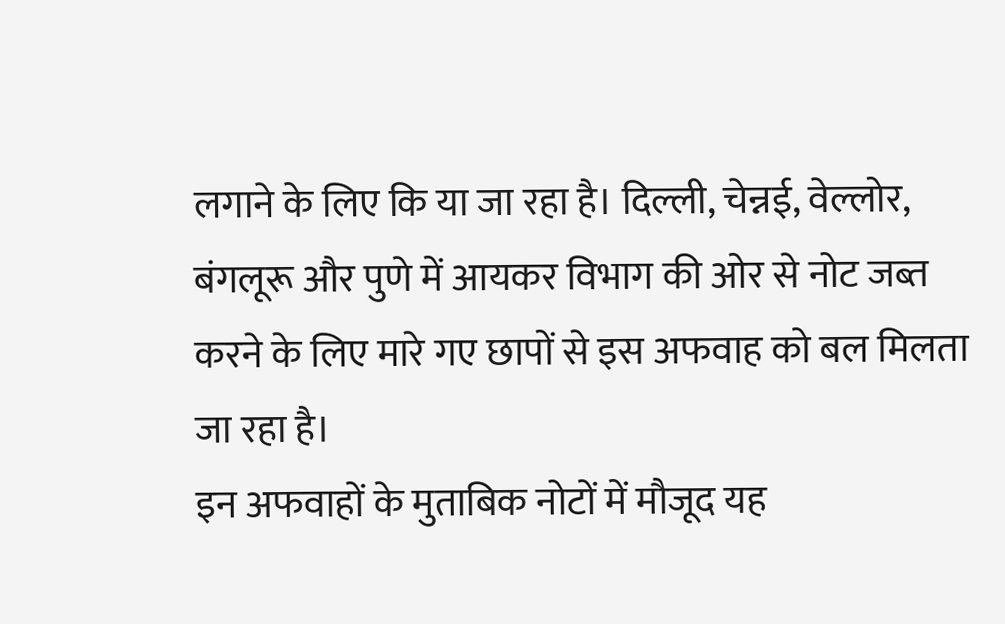लगाने के लिए कि या जा रहा है। दिल्ली, चेन्नई, वेल्लोर, बंगलूरू और पुणे में आयकर विभाग की ओर से नोट जब्त करने के लिए मारे गए छापों से इस अफवाह को बल मिलता जा रहा है।
इन अफवाहों के मुताबिक नोटों में मौजूद यह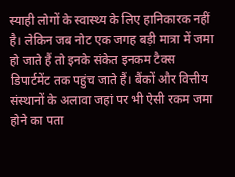स्याही लोगों के स्वास्थ्य के लिए हानिकारक नहीं है। लेकिन जब नोट एक जगह बड़ी मात्रा में जमा हो जाते हैं तो इनके संकेत इनकम टैक्स डिपार्टमेंट तक पहुंच जाते हैं। बैंकों और वित्तीय संस्थानों के अलावा जहां पर भी ऐसी रकम जमा होने का पता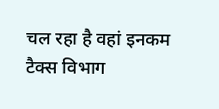चल रहा है वहां इनकम टैक्स विभाग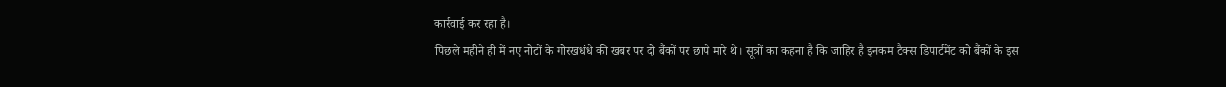कार्रवाई कर रहा है।
पिछले महीने ही में नए नोटों के गोरखधंधे की खबर पर दो बैंकों पर छापे मारे थे। सूत्रों का कहना है कि जाहिर है इनकम टैक्स डिपार्टमेंट को बैंकों के इस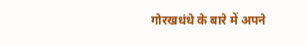गोरखधंधे के बारे में अपने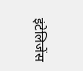इंटेलिजेंस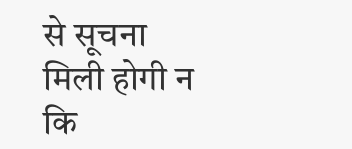से सूचना मिली होगी न कि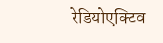रेडियोएक्टिव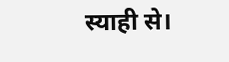स्याही से।